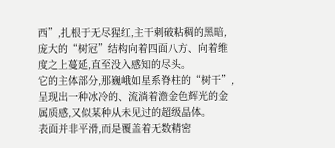西”,扎根于无尽猩红,主干刺破粘稠的黑暗,庞大的“树冠”结构向着四面八方、向着维度之上蔓延,直至没入感知的尽头。
它的主体部分,那巍峨如星系脊柱的“树干”,呈现出一种冰冷的、流淌着澹金色辉光的金属质感,又似某种从未见过的超级晶体。
表面并非平滑,而是覆盖着无数精密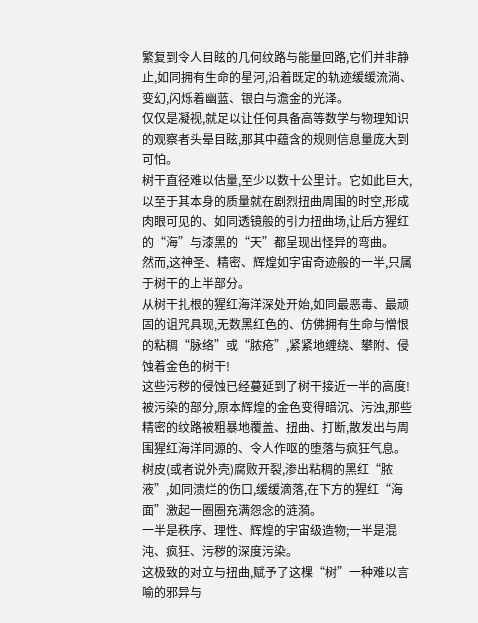繁复到令人目眩的几何纹路与能量回路,它们并非静止,如同拥有生命的星河,沿着既定的轨迹缓缓流淌、变幻,闪烁着幽蓝、银白与澹金的光泽。
仅仅是凝视,就足以让任何具备高等数学与物理知识的观察者头晕目眩,那其中蕴含的规则信息量庞大到可怕。
树干直径难以估量,至少以数十公里计。它如此巨大,以至于其本身的质量就在剧烈扭曲周围的时空,形成肉眼可见的、如同透镜般的引力扭曲场,让后方猩红的“海”与漆黑的“天”都呈现出怪异的弯曲。
然而,这神圣、精密、辉煌如宇宙奇迹般的一半,只属于树干的上半部分。
从树干扎根的猩红海洋深处开始,如同最恶毒、最顽固的诅咒具现,无数黑红色的、仿佛拥有生命与憎恨的粘稠“脉络”或“脓疮”,紧紧地缠绕、攀附、侵蚀着金色的树干!
这些污秽的侵蚀已经蔓延到了树干接近一半的高度!
被污染的部分,原本辉煌的金色变得暗沉、污浊,那些精密的纹路被粗暴地覆盖、扭曲、打断,散发出与周围猩红海洋同源的、令人作呕的堕落与疯狂气息。
树皮(或者说外壳)腐败开裂,渗出粘稠的黑红“脓液”,如同溃烂的伤口,缓缓滴落,在下方的猩红“海面”激起一圈圈充满怨念的涟漪。
一半是秩序、理性、辉煌的宇宙级造物;一半是混沌、疯狂、污秽的深度污染。
这极致的对立与扭曲,赋予了这棵“树”一种难以言喻的邪异与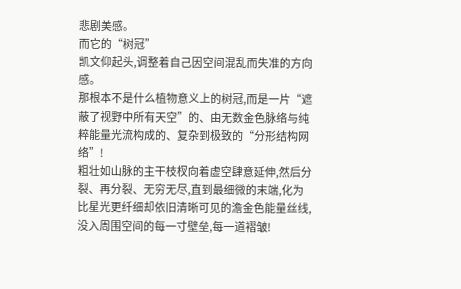悲剧美感。
而它的“树冠”
凯文仰起头,调整着自己因空间混乱而失准的方向感。
那根本不是什么植物意义上的树冠,而是一片“遮蔽了视野中所有天空”的、由无数金色脉络与纯粹能量光流构成的、复杂到极致的“分形结构网络”!
粗壮如山脉的主干枝杈向着虚空肆意延伸,然后分裂、再分裂、无穷无尽,直到最细微的末端,化为比星光更纤细却依旧清晰可见的澹金色能量丝线,没入周围空间的每一寸壁垒,每一道褶皱!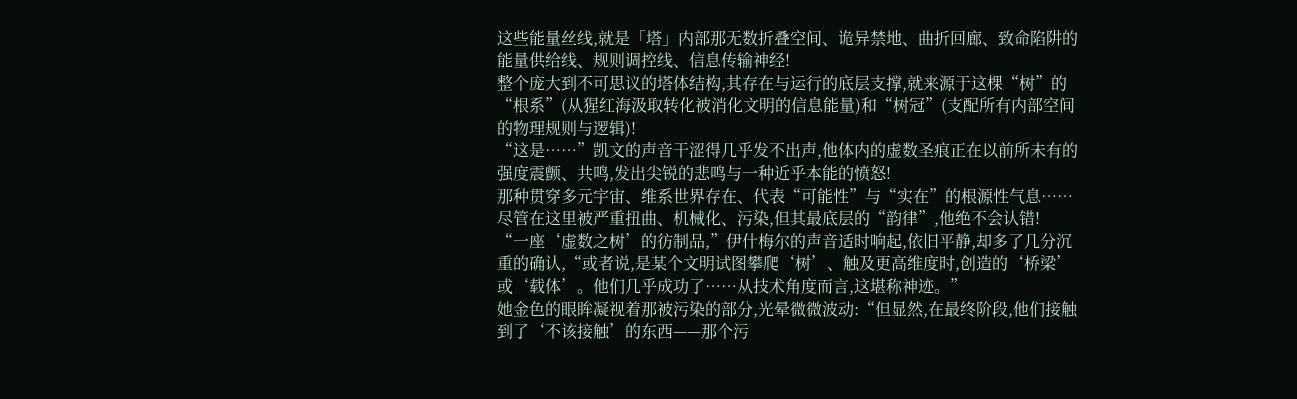这些能量丝线,就是「塔」内部那无数折叠空间、诡异禁地、曲折回廊、致命陷阱的能量供给线、规则调控线、信息传输神经!
整个庞大到不可思议的塔体结构,其存在与运行的底层支撑,就来源于这棵“树”的“根系”(从猩红海汲取转化被消化文明的信息能量)和“树冠”(支配所有内部空间的物理规则与逻辑)!
“这是……”凯文的声音干涩得几乎发不出声,他体内的虚数圣痕正在以前所未有的强度震颤、共鸣,发出尖锐的悲鸣与一种近乎本能的愤怒!
那种贯穿多元宇宙、维系世界存在、代表“可能性”与“实在”的根源性气息……尽管在这里被严重扭曲、机械化、污染,但其最底层的“韵律”,他绝不会认错!
“一座‘虚数之树’的彷制品,”伊什梅尔的声音适时响起,依旧平静,却多了几分沉重的确认,“或者说,是某个文明试图攀爬‘树’、触及更高维度时,创造的‘桥梁’或‘载体’。他们几乎成功了……从技术角度而言,这堪称神迹。”
她金色的眼眸凝视着那被污染的部分,光晕微微波动:“但显然,在最终阶段,他们接触到了‘不该接触’的东西——那个污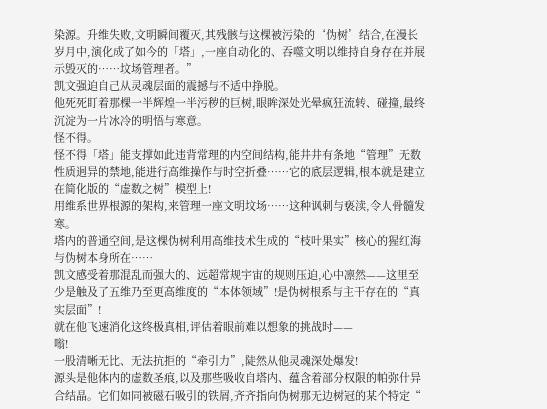染源。升维失败,文明瞬间覆灭,其残骸与这棵被污染的‘伪树’结合,在漫长岁月中,演化成了如今的「塔」,一座自动化的、吞噬文明以维持自身存在并展示毁灭的……坟场管理者。”
凯文强迫自己从灵魂层面的震撼与不适中挣脱。
他死死盯着那棵一半辉煌一半污秽的巨树,眼眸深处光晕疯狂流转、碰撞,最终沉淀为一片冰冷的明悟与寒意。
怪不得。
怪不得「塔」能支撑如此违背常理的内空间结构,能井井有条地“管理”无数性质迥异的禁地,能进行高维操作与时空折叠……它的底层逻辑,根本就是建立在简化版的“虚数之树”模型上!
用维系世界根源的架构,来管理一座文明坟场……这种讽刺与亵渎,令人骨髓发寒。
塔内的普通空间,是这棵伪树利用高维技术生成的“枝叶果实”核心的猩红海与伪树本身所在……
凯文感受着那混乱而强大的、远超常规宇宙的规则压迫,心中凛然——这里至少是触及了五维乃至更高维度的“本体领域”!是伪树根系与主干存在的“真实层面”!
就在他飞速消化这终极真相,评估着眼前难以想象的挑战时——
嗡!
一股清晰无比、无法抗拒的“牵引力”,陡然从他灵魂深处爆发!
源头是他体内的虚数圣痕,以及那些吸收自塔内、蕴含着部分权限的帕弥什异合结晶。它们如同被磁石吸引的铁屑,齐齐指向伪树那无边树冠的某个特定“